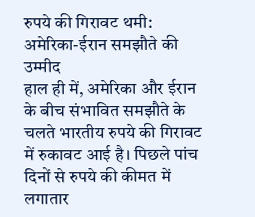रुपये की गिरावट थमी: अमेरिका-ईरान समझौते की उम्मीद
हाल ही में, अमेरिका और ईरान के बीच संभावित समझौते के चलते भारतीय रुपये की गिरावट में रुकावट आई है। पिछले पांच दिनों से रुपये की कीमत में लगातार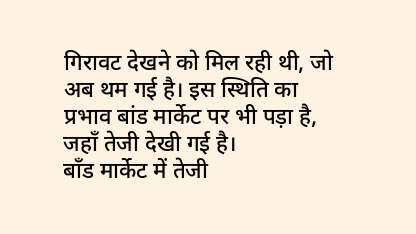गिरावट देखने को मिल रही थी, जो अब थम गई है। इस स्थिति का प्रभाव बांड मार्केट पर भी पड़ा है, जहाँ तेजी देखी गई है।
बॉंड मार्केट में तेजी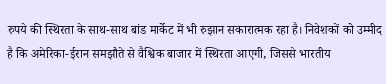रुपये की स्थिरता के साथ-साथ बांड मार्केट में भी रुझान सकारात्मक रहा है। निवेशकों को उम्मीद है कि अमेरिका-ईरान समझौते से वैश्विक बाजार में स्थिरता आएगी, जिससे भारतीय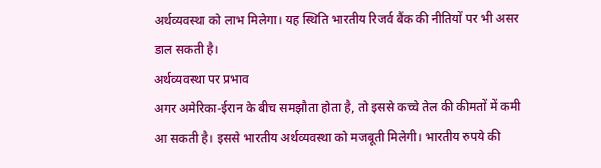अर्थव्यवस्था को लाभ मिलेगा। यह स्थिति भारतीय रिजर्व बैंक की नीतियों पर भी असर डाल सकती है।
अर्थव्यवस्था पर प्रभाव
अगर अमेरिका-ईरान के बीच समझौता होता है, तो इससे कच्चे तेल की कीमतों में कमी आ सकती है। इससे भारतीय अर्थव्यवस्था को मजबूती मिलेगी। भारतीय रुपये की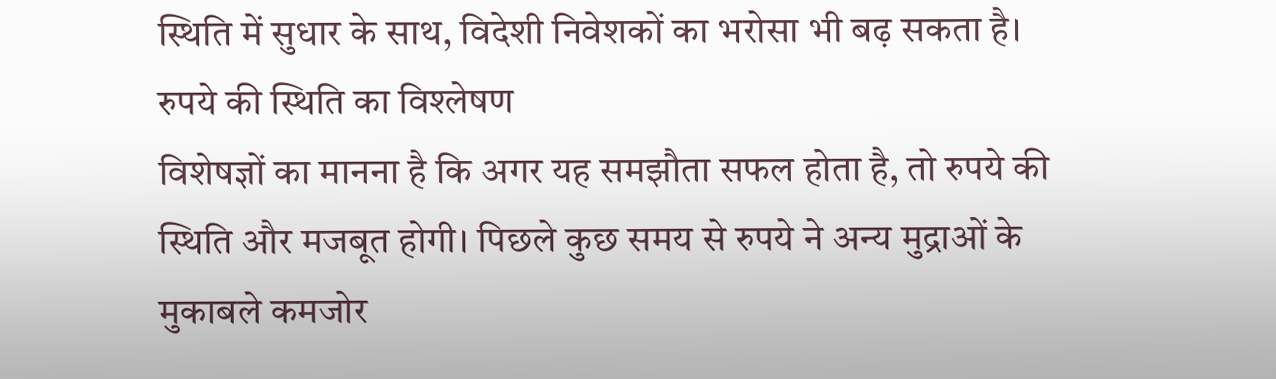स्थिति में सुधार के साथ, विदेशी निवेशकों का भरोसा भी बढ़ सकता है।
रुपये की स्थिति का विश्लेषण
विशेषज्ञों का मानना है कि अगर यह समझौता सफल होता है, तो रुपये की स्थिति और मजबूत होगी। पिछले कुछ समय से रुपये ने अन्य मुद्राओं के मुकाबले कमजोर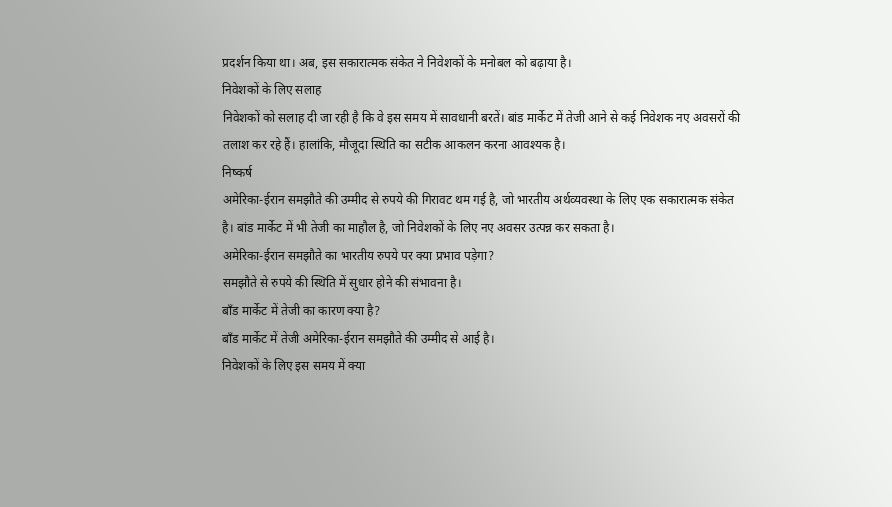प्रदर्शन किया था। अब, इस सकारात्मक संकेत ने निवेशकों के मनोबल को बढ़ाया है।
निवेशकों के लिए सलाह
निवेशकों को सलाह दी जा रही है कि वे इस समय में सावधानी बरतें। बांड मार्केट में तेजी आने से कई निवेशक नए अवसरों की तलाश कर रहे हैं। हालांकि, मौजूदा स्थिति का सटीक आकलन करना आवश्यक है।
निष्कर्ष
अमेरिका-ईरान समझौते की उम्मीद से रुपये की गिरावट थम गई है, जो भारतीय अर्थव्यवस्था के लिए एक सकारात्मक संकेत है। बांड मार्केट में भी तेजी का माहौल है, जो निवेशकों के लिए नए अवसर उत्पन्न कर सकता है।
अमेरिका-ईरान समझौते का भारतीय रुपये पर क्या प्रभाव पड़ेगा?
समझौते से रुपये की स्थिति में सुधार होने की संभावना है।
बॉंड मार्केट में तेजी का कारण क्या है?
बॉंड मार्केट में तेजी अमेरिका-ईरान समझौते की उम्मीद से आई है।
निवेशकों के लिए इस समय में क्या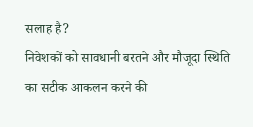सलाह है?
निवेशकों को सावधानी बरतने और मौजूदा स्थिति का सटीक आकलन करने की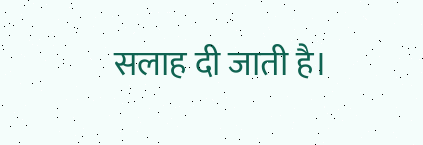सलाह दी जाती है।